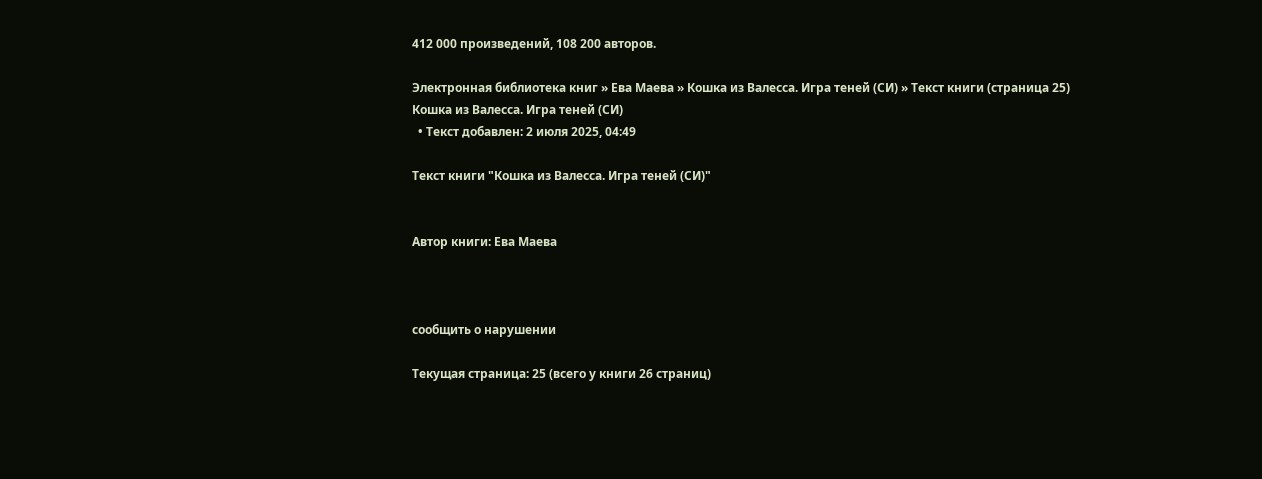412 000 произведений, 108 200 авторов.

Электронная библиотека книг » Ева Маева » Кошка из Валесса. Игра теней (СИ) » Текст книги (страница 25)
Кошка из Валесса. Игра теней (СИ)
  • Текст добавлен: 2 июля 2025, 04:49

Текст книги "Кошка из Валесса. Игра теней (СИ)"


Автор книги: Ева Маева



сообщить о нарушении

Текущая страница: 25 (всего у книги 26 страниц)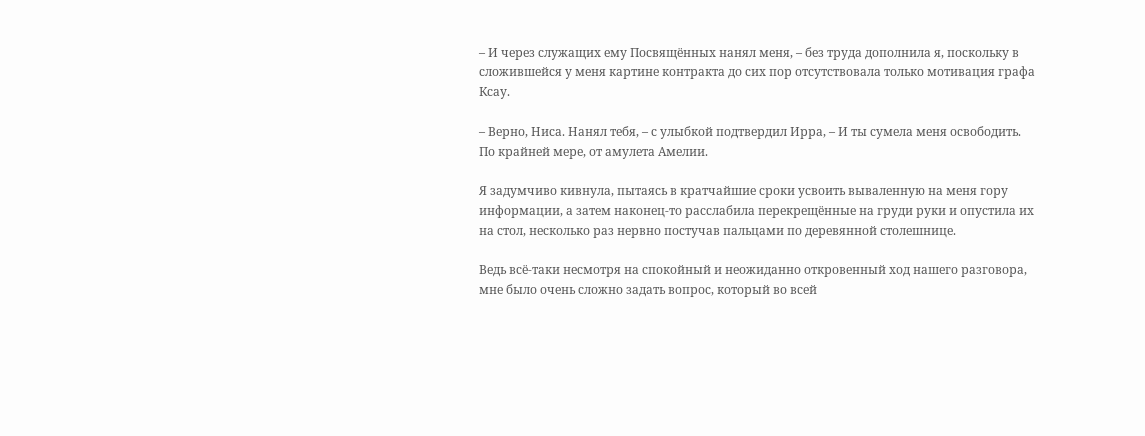– И через служащих ему Посвящённых нанял меня, – без труда дополнила я, поскольку в сложившейся у меня картине контракта до сих пор отсутствовала только мотивация графа Ксау.

– Верно, Ниса. Нанял тебя, – с улыбкой подтвердил Ирра, – И ты сумела меня освободить. По крайней мере, от амулета Амелии.

Я задумчиво кивнула, пытаясь в кратчайшие сроки усвоить вываленную на меня гору информации, а затем наконец-то расслабила перекрещённые на груди руки и опустила их на стол, несколько раз нервно постучав пальцами по деревянной столешнице.

Ведь всё-таки несмотря на спокойный и неожиданно откровенный ход нашего разговора, мне было очень сложно задать вопрос, который во всей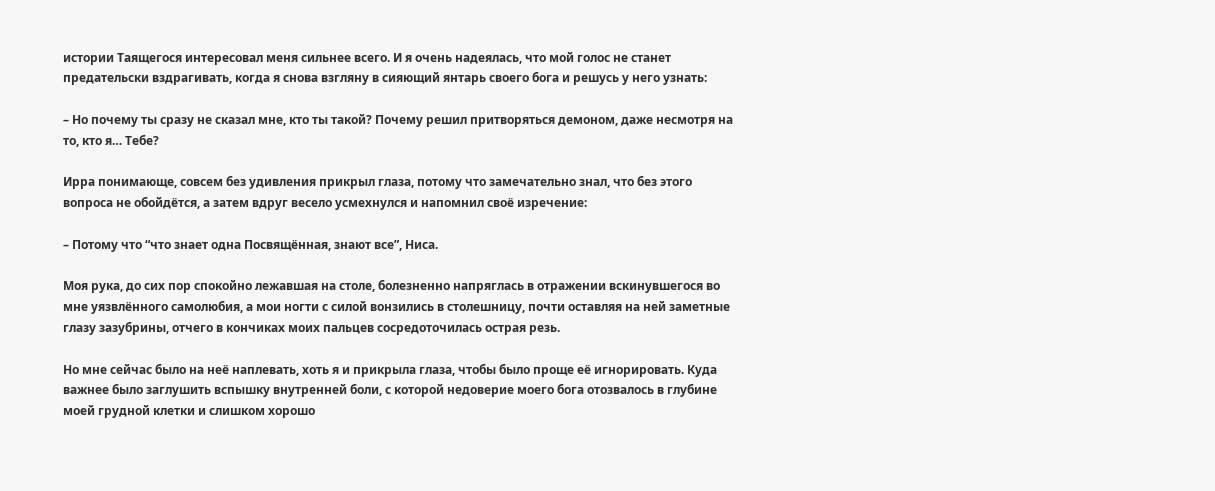истории Таящегося интересовал меня сильнее всего. И я очень надеялась, что мой голос не станет предательски вздрагивать, когда я снова взгляну в сияющий янтарь своего бога и решусь у него узнать:

– Но почему ты сразу не сказал мне, кто ты такой? Почему решил притворяться демоном, даже несмотря на то, кто я… Тебе?

Ирра понимающе, совсем без удивления прикрыл глаза, потому что замечательно знал, что без этого вопроса не обойдётся, а затем вдруг весело усмехнулся и напомнил своё изречение:

– Потому что “что знает одна Посвящённая, знают все”, Ниса.

Моя рука, до сих пор спокойно лежавшая на столе, болезненно напряглась в отражении вскинувшегося во мне уязвлённого самолюбия, а мои ногти с силой вонзились в столешницу, почти оставляя на ней заметные глазу зазубрины, отчего в кончиках моих пальцев сосредоточилась острая резь.

Но мне сейчас было на неё наплевать, хоть я и прикрыла глаза, чтобы было проще её игнорировать. Куда важнее было заглушить вспышку внутренней боли, с которой недоверие моего бога отозвалось в глубине моей грудной клетки и слишком хорошо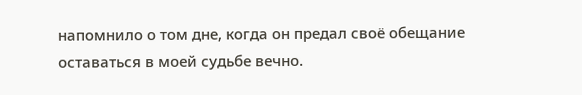напомнило о том дне, когда он предал своё обещание оставаться в моей судьбе вечно.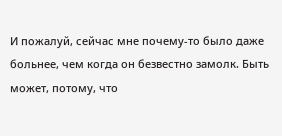И пожалуй, сейчас мне почему-то было даже больнее, чем когда он безвестно замолк. Быть может, потому, что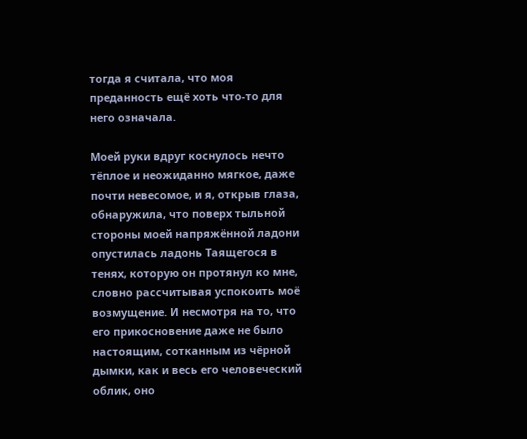тогда я считала, что моя преданность ещё хоть что-то для него означала.

Моей руки вдруг коснулось нечто тёплое и неожиданно мягкое, даже почти невесомое, и я, открыв глаза, обнаружила, что поверх тыльной стороны моей напряжённой ладони опустилась ладонь Таящегося в тенях, которую он протянул ко мне, словно рассчитывая успокоить моё возмущение. И несмотря на то, что его прикосновение даже не было настоящим, сотканным из чёрной дымки, как и весь его человеческий облик, оно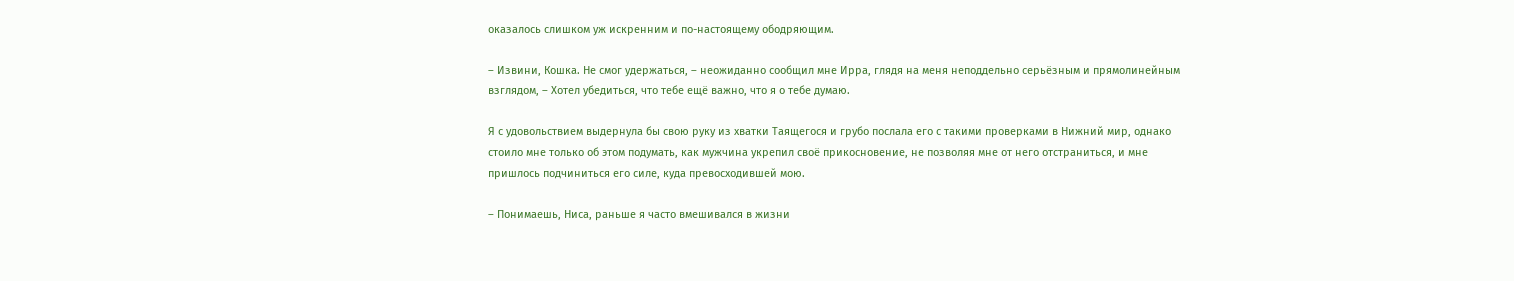оказалось слишком уж искренним и по-настоящему ободряющим.

– Извини, Кошка. Не смог удержаться, – неожиданно сообщил мне Ирра, глядя на меня неподдельно серьёзным и прямолинейным взглядом, – Хотел убедиться, что тебе ещё важно, что я о тебе думаю.

Я с удовольствием выдернула бы свою руку из хватки Таящегося и грубо послала его с такими проверками в Нижний мир, однако стоило мне только об этом подумать, как мужчина укрепил своё прикосновение, не позволяя мне от него отстраниться, и мне пришлось подчиниться его силе, куда превосходившей мою.

– Понимаешь, Ниса, раньше я часто вмешивался в жизни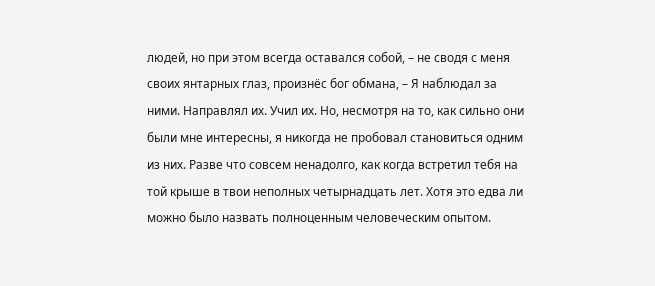людей, но при этом всегда оставался собой, – не сводя с меня своих янтарных глаз, произнёс бог обмана, – Я наблюдал за ними. Направлял их. Учил их. Но, несмотря на то, как сильно они были мне интересны, я никогда не пробовал становиться одним из них. Разве что совсем ненадолго, как когда встретил тебя на той крыше в твои неполных четырнадцать лет. Хотя это едва ли можно было назвать полноценным человеческим опытом.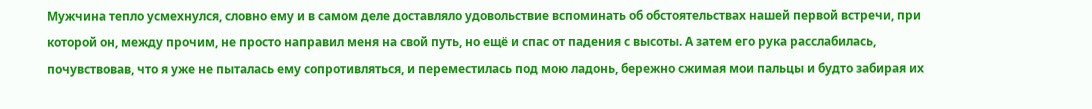Мужчина тепло усмехнулся, словно ему и в самом деле доставляло удовольствие вспоминать об обстоятельствах нашей первой встречи, при которой он, между прочим, не просто направил меня на свой путь, но ещё и спас от падения с высоты. А затем его рука расслабилась, почувствовав, что я уже не пыталась ему сопротивляться, и переместилась под мою ладонь, бережно сжимая мои пальцы и будто забирая их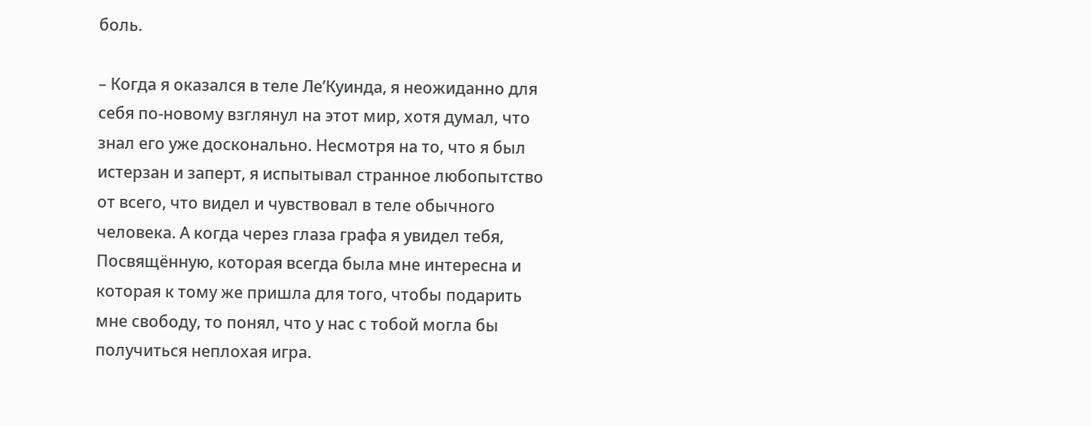боль.

– Когда я оказался в теле Ле’Куинда, я неожиданно для себя по-новому взглянул на этот мир, хотя думал, что знал его уже досконально. Несмотря на то, что я был истерзан и заперт, я испытывал странное любопытство от всего, что видел и чувствовал в теле обычного человека. А когда через глаза графа я увидел тебя, Посвящённую, которая всегда была мне интересна и которая к тому же пришла для того, чтобы подарить мне свободу, то понял, что у нас с тобой могла бы получиться неплохая игра.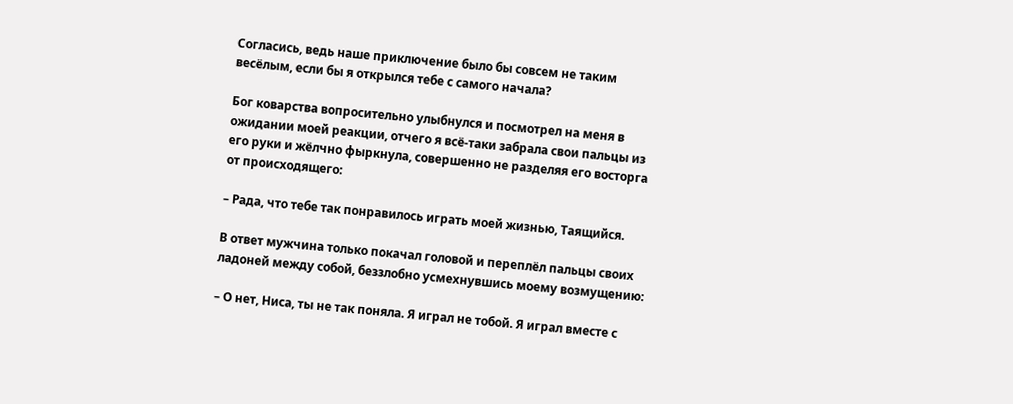Согласись, ведь наше приключение было бы совсем не таким весёлым, если бы я открылся тебе с самого начала?

Бог коварства вопросительно улыбнулся и посмотрел на меня в ожидании моей реакции, отчего я всё-таки забрала свои пальцы из его руки и жёлчно фыркнула, совершенно не разделяя его восторга от происходящего:

– Рада, что тебе так понравилось играть моей жизнью, Таящийся.

В ответ мужчина только покачал головой и переплёл пальцы своих ладоней между собой, беззлобно усмехнувшись моему возмущению:

– О нет, Ниса, ты не так поняла. Я играл не тобой. Я играл вместе с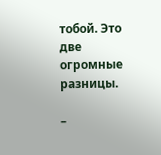тобой. Это две огромные разницы.

–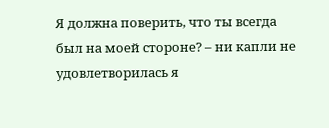Я должна поверить, что ты всегда был на моей стороне? – ни капли не удовлетворилась я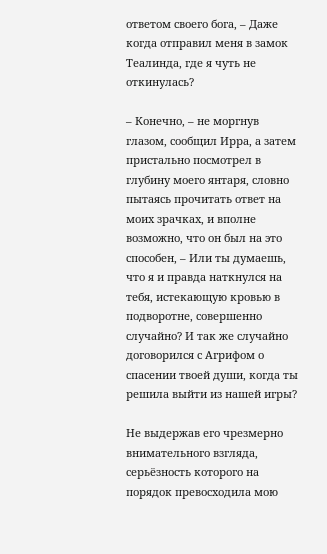ответом своего бога, – Даже когда отправил меня в замок Теалинда, где я чуть не откинулась?

– Конечно, – не моргнув глазом, сообщил Ирра, а затем пристально посмотрел в глубину моего янтаря, словно пытаясь прочитать ответ на моих зрачках, и вполне возможно, что он был на это способен, – Или ты думаешь, что я и правда наткнулся на тебя, истекающую кровью в подворотне, совершенно случайно? И так же случайно договорился с Агрифом о спасении твоей души, когда ты решила выйти из нашей игры?

Не выдержав его чрезмерно внимательного взгляда, серьёзность которого на порядок превосходила мою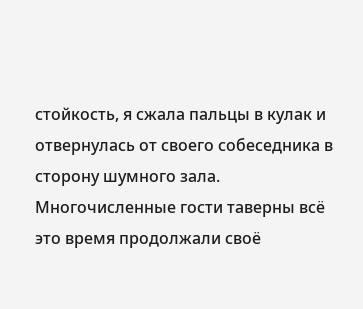стойкость, я сжала пальцы в кулак и отвернулась от своего собеседника в сторону шумного зала. Многочисленные гости таверны всё это время продолжали своё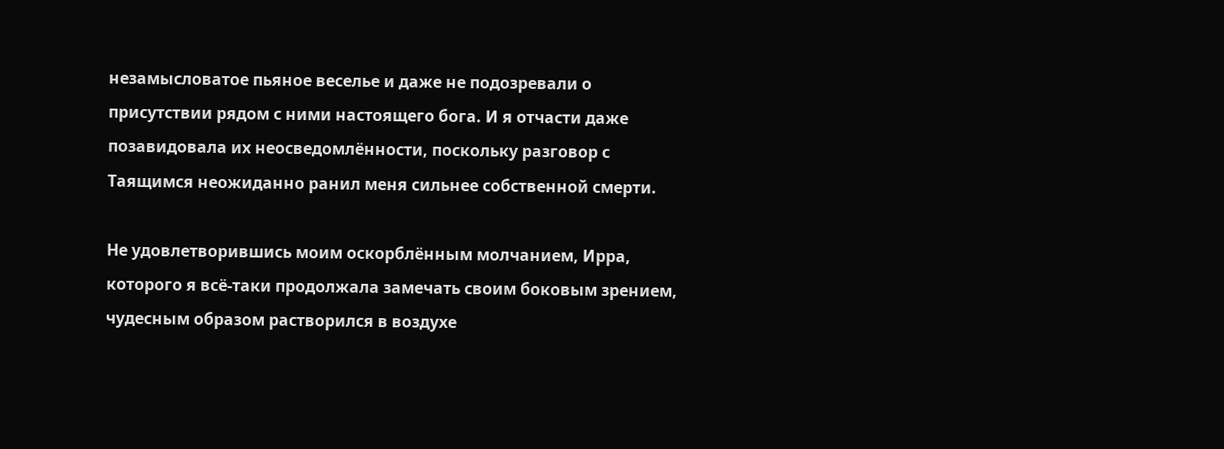незамысловатое пьяное веселье и даже не подозревали о присутствии рядом с ними настоящего бога. И я отчасти даже позавидовала их неосведомлённости, поскольку разговор с Таящимся неожиданно ранил меня сильнее собственной смерти.

Не удовлетворившись моим оскорблённым молчанием, Ирра, которого я всё-таки продолжала замечать своим боковым зрением, чудесным образом растворился в воздухе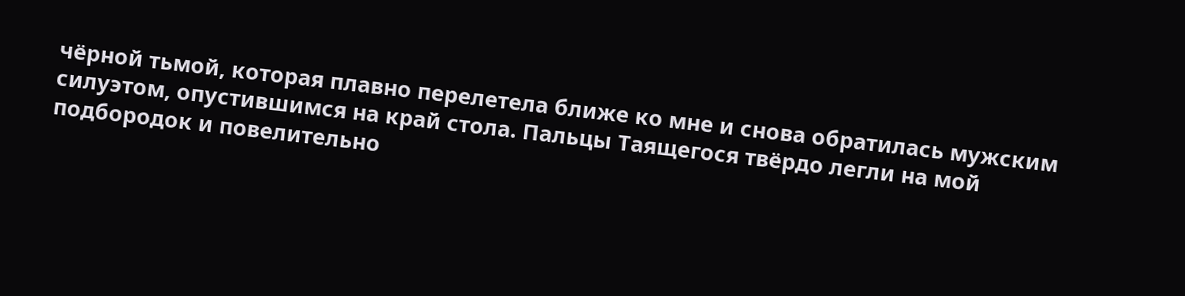чёрной тьмой, которая плавно перелетела ближе ко мне и снова обратилась мужским силуэтом, опустившимся на край стола. Пальцы Таящегося твёрдо легли на мой подбородок и повелительно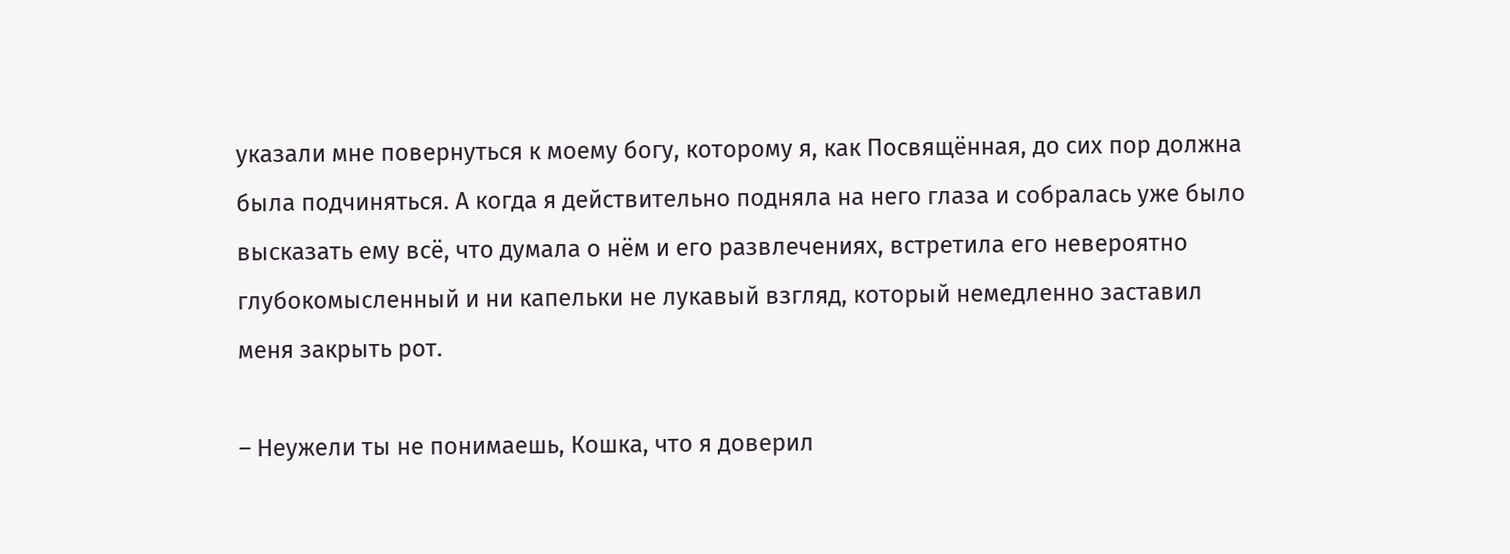указали мне повернуться к моему богу, которому я, как Посвящённая, до сих пор должна была подчиняться. А когда я действительно подняла на него глаза и собралась уже было высказать ему всё, что думала о нём и его развлечениях, встретила его невероятно глубокомысленный и ни капельки не лукавый взгляд, который немедленно заставил меня закрыть рот.

– Неужели ты не понимаешь, Кошка, что я доверил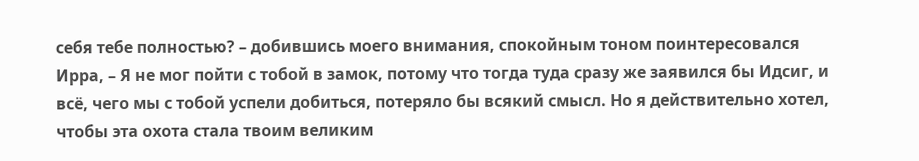себя тебе полностью? – добившись моего внимания, спокойным тоном поинтересовался Ирра, – Я не мог пойти с тобой в замок, потому что тогда туда сразу же заявился бы Идсиг, и всё, чего мы с тобой успели добиться, потеряло бы всякий смысл. Но я действительно хотел, чтобы эта охота стала твоим великим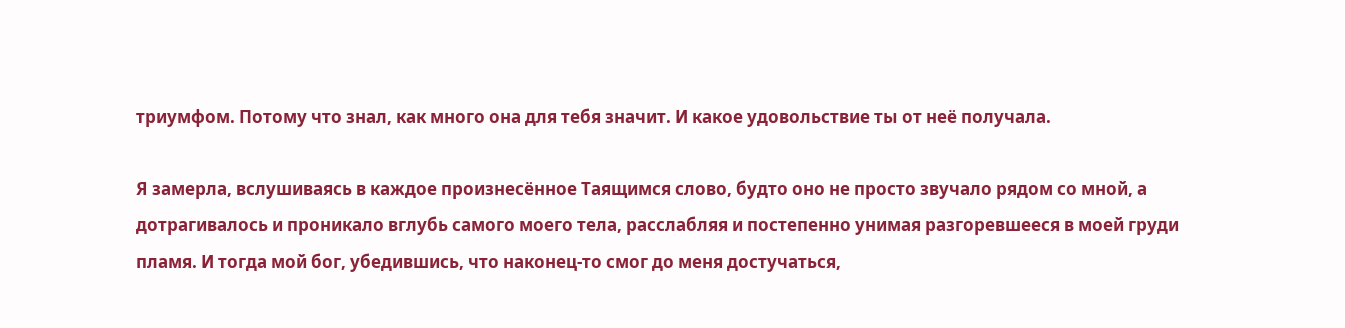триумфом. Потому что знал, как много она для тебя значит. И какое удовольствие ты от неё получала.

Я замерла, вслушиваясь в каждое произнесённое Таящимся слово, будто оно не просто звучало рядом со мной, а дотрагивалось и проникало вглубь самого моего тела, расслабляя и постепенно унимая разгоревшееся в моей груди пламя. И тогда мой бог, убедившись, что наконец-то смог до меня достучаться,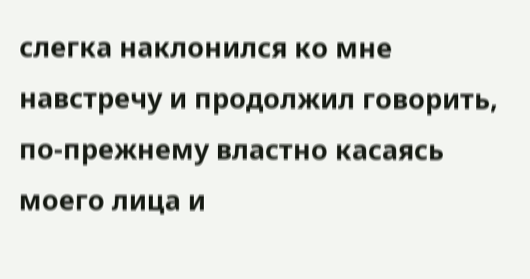слегка наклонился ко мне навстречу и продолжил говорить, по-прежнему властно касаясь моего лица и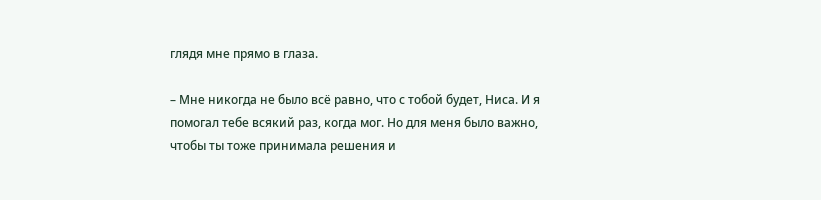глядя мне прямо в глаза.

– Мне никогда не было всё равно, что с тобой будет, Ниса. И я помогал тебе всякий раз, когда мог. Но для меня было важно, чтобы ты тоже принимала решения и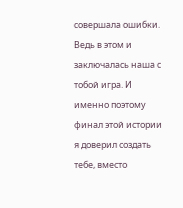совершала ошибки. Ведь в этом и заключалась наша с тобой игра. И именно поэтому финал этой истории я доверил создать тебе, вместо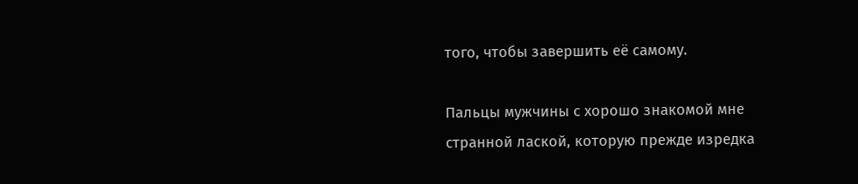того, чтобы завершить её самому.

Пальцы мужчины с хорошо знакомой мне странной лаской, которую прежде изредка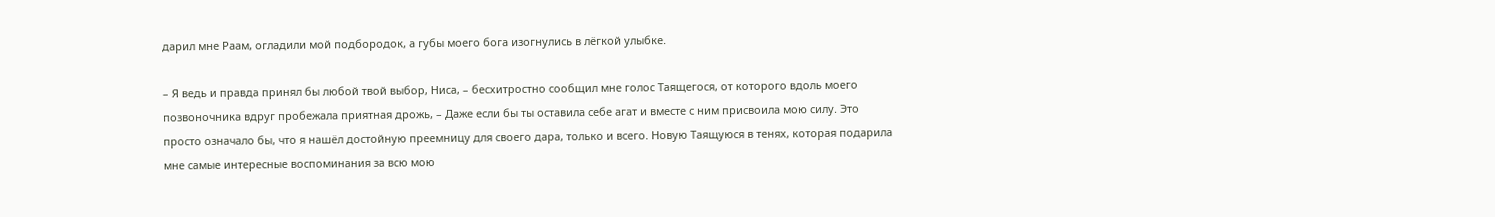дарил мне Раам, огладили мой подбородок, а губы моего бога изогнулись в лёгкой улыбке.

– Я ведь и правда принял бы любой твой выбор, Ниса, – бесхитростно сообщил мне голос Таящегося, от которого вдоль моего позвоночника вдруг пробежала приятная дрожь, – Даже если бы ты оставила себе агат и вместе с ним присвоила мою силу. Это просто означало бы, что я нашёл достойную преемницу для своего дара, только и всего. Новую Таящуюся в тенях, которая подарила мне самые интересные воспоминания за всю мою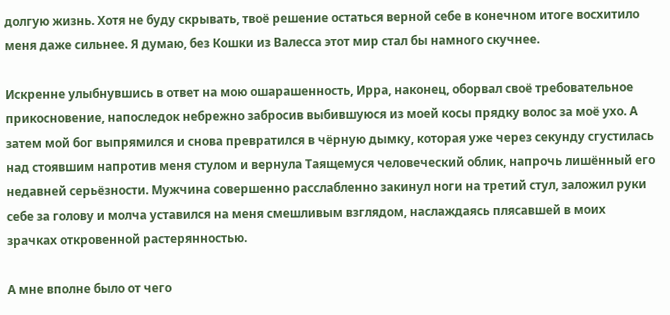долгую жизнь. Хотя не буду скрывать, твоё решение остаться верной себе в конечном итоге восхитило меня даже сильнее. Я думаю, без Кошки из Валесса этот мир стал бы намного скучнее.

Искренне улыбнувшись в ответ на мою ошарашенность, Ирра, наконец, оборвал своё требовательное прикосновение, напоследок небрежно забросив выбившуюся из моей косы прядку волос за моё ухо. А затем мой бог выпрямился и снова превратился в чёрную дымку, которая уже через секунду сгустилась над стоявшим напротив меня стулом и вернула Таящемуся человеческий облик, напрочь лишённый его недавней серьёзности. Мужчина совершенно расслабленно закинул ноги на третий стул, заложил руки себе за голову и молча уставился на меня смешливым взглядом, наслаждаясь плясавшей в моих зрачках откровенной растерянностью.

А мне вполне было от чего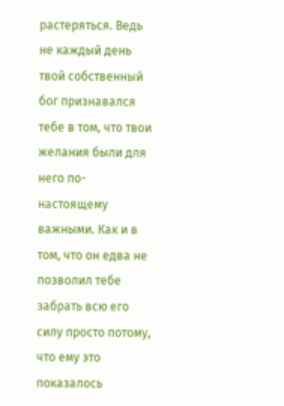растеряться. Ведь не каждый день твой собственный бог признавался тебе в том, что твои желания были для него по-настоящему важными. Как и в том, что он едва не позволил тебе забрать всю его силу просто потому, что ему это показалось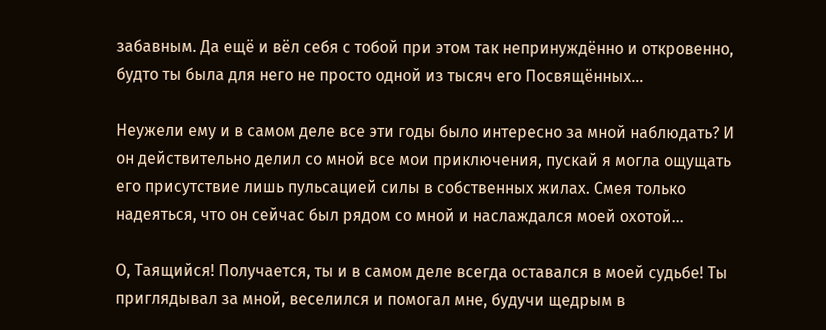забавным. Да ещё и вёл себя с тобой при этом так непринуждённо и откровенно, будто ты была для него не просто одной из тысяч его Посвящённых…

Неужели ему и в самом деле все эти годы было интересно за мной наблюдать? И он действительно делил со мной все мои приключения, пускай я могла ощущать его присутствие лишь пульсацией силы в собственных жилах. Смея только надеяться, что он сейчас был рядом со мной и наслаждался моей охотой…

О, Таящийся! Получается, ты и в самом деле всегда оставался в моей судьбе! Ты приглядывал за мной, веселился и помогал мне, будучи щедрым в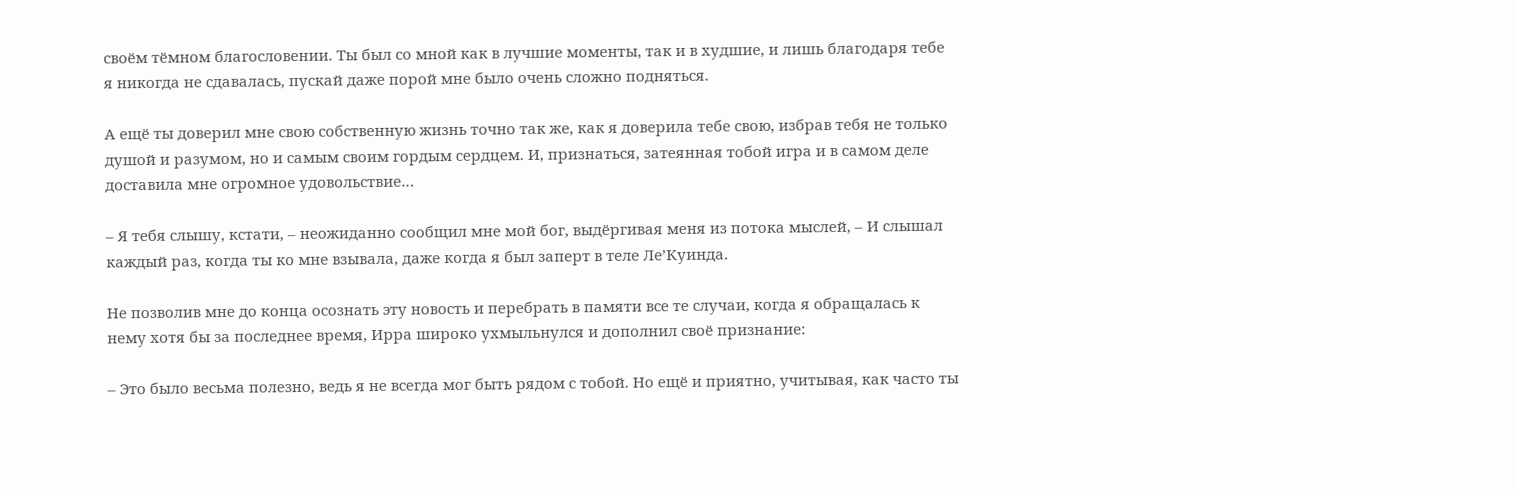своём тёмном благословении. Ты был со мной как в лучшие моменты, так и в худшие, и лишь благодаря тебе я никогда не сдавалась, пускай даже порой мне было очень сложно подняться.

А ещё ты доверил мне свою собственную жизнь точно так же, как я доверила тебе свою, избрав тебя не только душой и разумом, но и самым своим гордым сердцем. И, признаться, затеянная тобой игра и в самом деле доставила мне огромное удовольствие…

– Я тебя слышу, кстати, – неожиданно сообщил мне мой бог, выдёргивая меня из потока мыслей, – И слышал каждый раз, когда ты ко мне взывала, даже когда я был заперт в теле Ле’Куинда.

Не позволив мне до конца осознать эту новость и перебрать в памяти все те случаи, когда я обращалась к нему хотя бы за последнее время, Ирра широко ухмыльнулся и дополнил своё признание:

– Это было весьма полезно, ведь я не всегда мог быть рядом с тобой. Но ещё и приятно, учитывая, как часто ты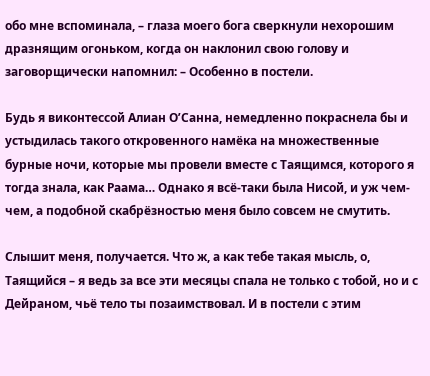обо мне вспоминала, – глаза моего бога сверкнули нехорошим дразнящим огоньком, когда он наклонил свою голову и заговорщически напомнил: – Особенно в постели.

Будь я виконтессой Алиан О’Санна, немедленно покраснела бы и устыдилась такого откровенного намёка на множественные бурные ночи, которые мы провели вместе с Таящимся, которого я тогда знала, как Раама… Однако я всё-таки была Нисой, и уж чем-чем, а подобной скабрёзностью меня было совсем не смутить.

Слышит меня, получается. Что ж, а как тебе такая мысль, о, Таящийся – я ведь за все эти месяцы спала не только с тобой, но и с Дейраном, чьё тело ты позаимствовал. И в постели с этим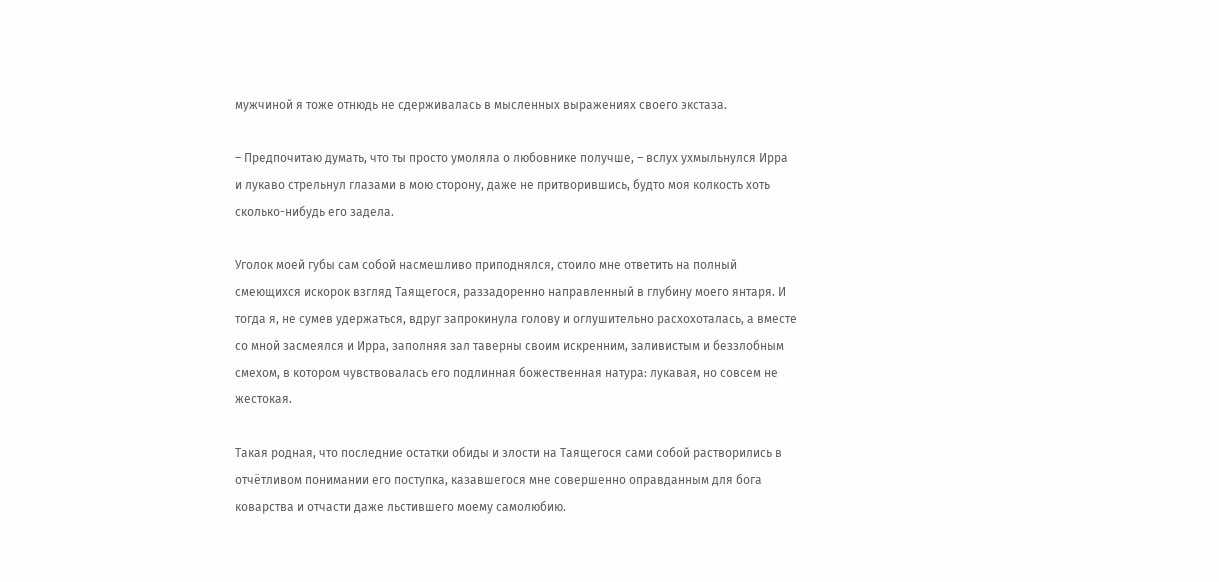мужчиной я тоже отнюдь не сдерживалась в мысленных выражениях своего экстаза.

– Предпочитаю думать, что ты просто умоляла о любовнике получше, – вслух ухмыльнулся Ирра и лукаво стрельнул глазами в мою сторону, даже не притворившись, будто моя колкость хоть сколько-нибудь его задела.

Уголок моей губы сам собой насмешливо приподнялся, стоило мне ответить на полный смеющихся искорок взгляд Таящегося, раззадоренно направленный в глубину моего янтаря. И тогда я, не сумев удержаться, вдруг запрокинула голову и оглушительно расхохоталась, а вместе со мной засмеялся и Ирра, заполняя зал таверны своим искренним, заливистым и беззлобным смехом, в котором чувствовалась его подлинная божественная натура: лукавая, но совсем не жестокая.

Такая родная, что последние остатки обиды и злости на Таящегося сами собой растворились в отчётливом понимании его поступка, казавшегося мне совершенно оправданным для бога коварства и отчасти даже льстившего моему самолюбию.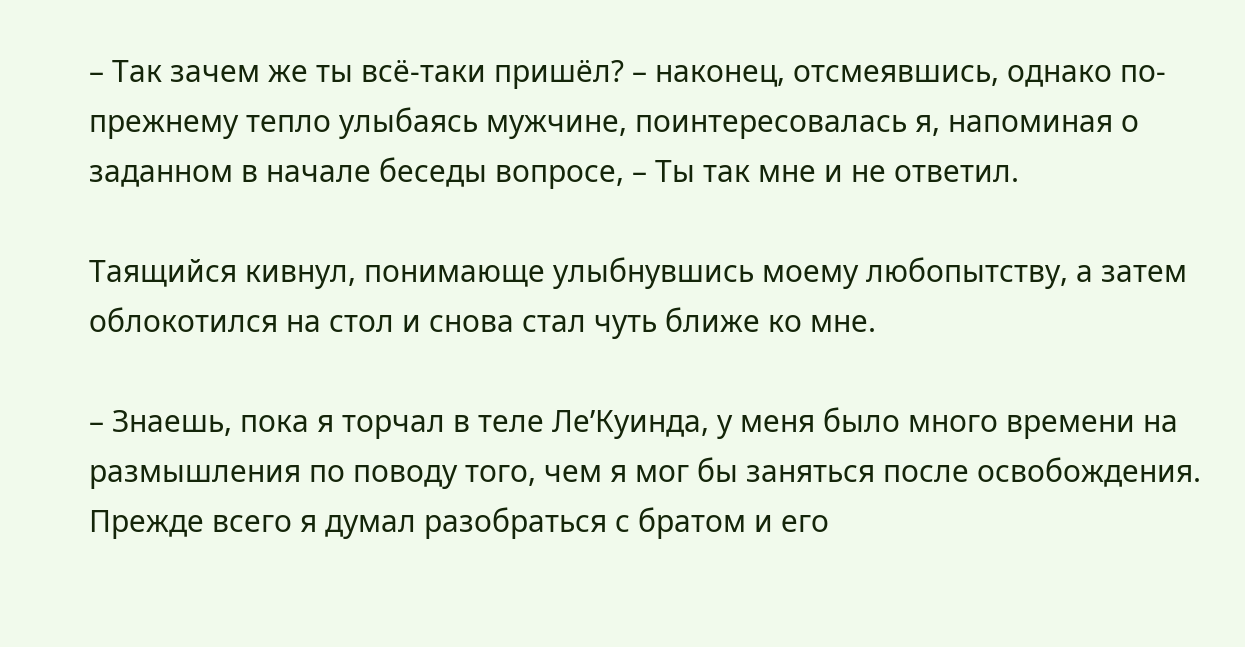– Так зачем же ты всё-таки пришёл? – наконец, отсмеявшись, однако по-прежнему тепло улыбаясь мужчине, поинтересовалась я, напоминая о заданном в начале беседы вопросе, – Ты так мне и не ответил.

Таящийся кивнул, понимающе улыбнувшись моему любопытству, а затем облокотился на стол и снова стал чуть ближе ко мне.

– Знаешь, пока я торчал в теле Ле’Куинда, у меня было много времени на размышления по поводу того, чем я мог бы заняться после освобождения. Прежде всего я думал разобраться с братом и его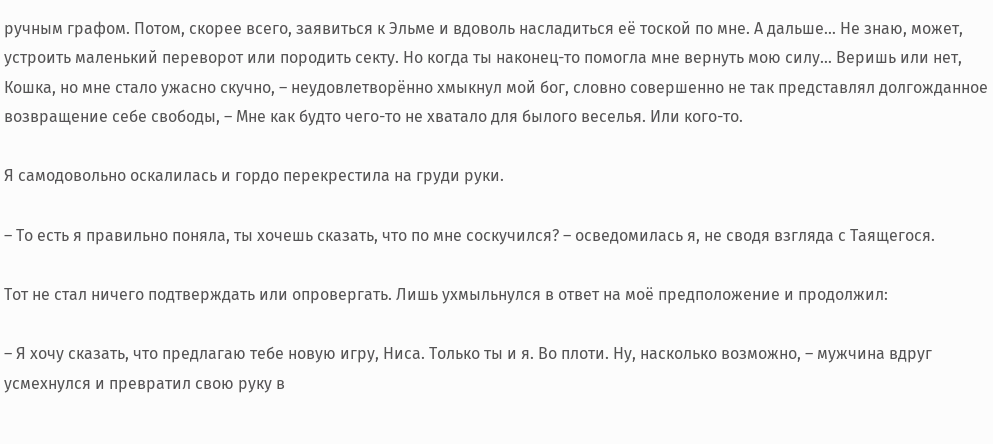ручным графом. Потом, скорее всего, заявиться к Эльме и вдоволь насладиться её тоской по мне. А дальше… Не знаю, может, устроить маленький переворот или породить секту. Но когда ты наконец-то помогла мне вернуть мою силу… Веришь или нет, Кошка, но мне стало ужасно скучно, – неудовлетворённо хмыкнул мой бог, словно совершенно не так представлял долгожданное возвращение себе свободы, – Мне как будто чего-то не хватало для былого веселья. Или кого-то.

Я самодовольно оскалилась и гордо перекрестила на груди руки.

– То есть я правильно поняла, ты хочешь сказать, что по мне соскучился? – осведомилась я, не сводя взгляда с Таящегося.

Тот не стал ничего подтверждать или опровергать. Лишь ухмыльнулся в ответ на моё предположение и продолжил:

– Я хочу сказать, что предлагаю тебе новую игру, Ниса. Только ты и я. Во плоти. Ну, насколько возможно, – мужчина вдруг усмехнулся и превратил свою руку в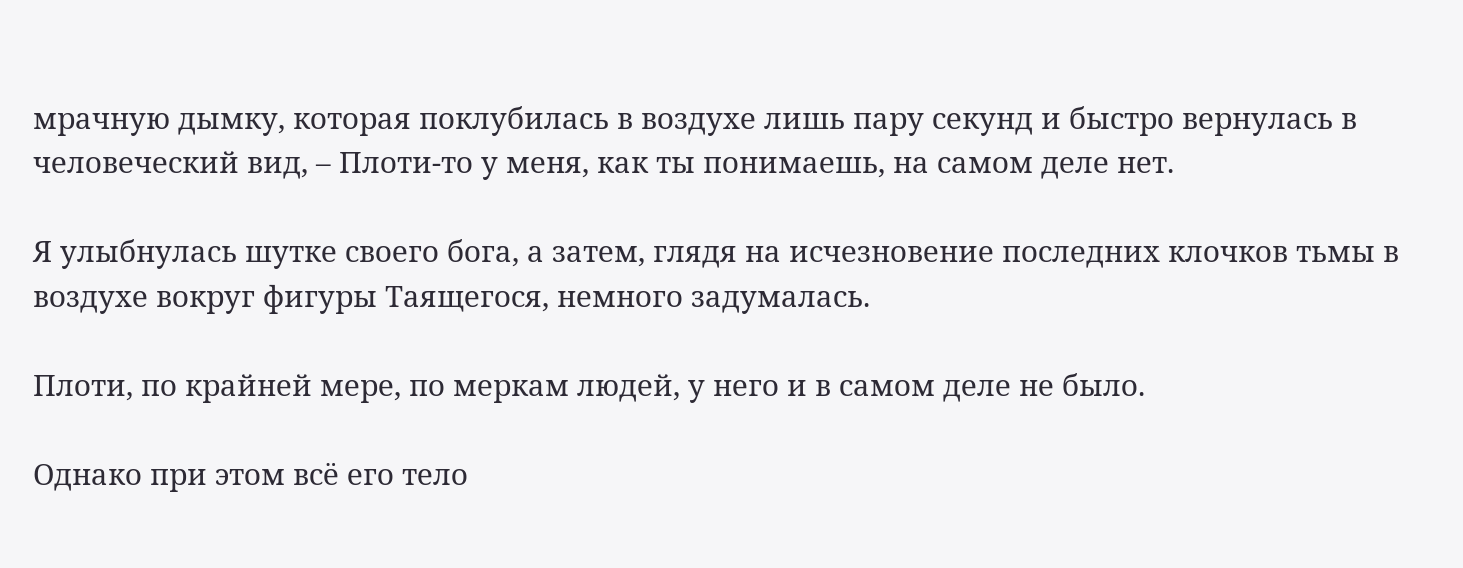мрачную дымку, которая поклубилась в воздухе лишь пару секунд и быстро вернулась в человеческий вид, – Плоти-то у меня, как ты понимаешь, на самом деле нет.

Я улыбнулась шутке своего бога, а затем, глядя на исчезновение последних клочков тьмы в воздухе вокруг фигуры Таящегося, немного задумалась.

Плоти, по крайней мере, по меркам людей, у него и в самом деле не было.

Однако при этом всё его тело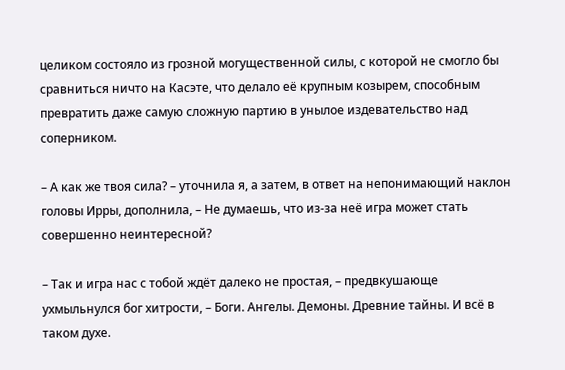целиком состояло из грозной могущественной силы, с которой не смогло бы сравниться ничто на Касэте, что делало её крупным козырем, способным превратить даже самую сложную партию в унылое издевательство над соперником.

– А как же твоя сила? – уточнила я, а затем, в ответ на непонимающий наклон головы Ирры, дополнила, – Не думаешь, что из-за неё игра может стать совершенно неинтересной?

– Так и игра нас с тобой ждёт далеко не простая, – предвкушающе ухмыльнулся бог хитрости, – Боги. Ангелы. Демоны. Древние тайны. И всё в таком духе.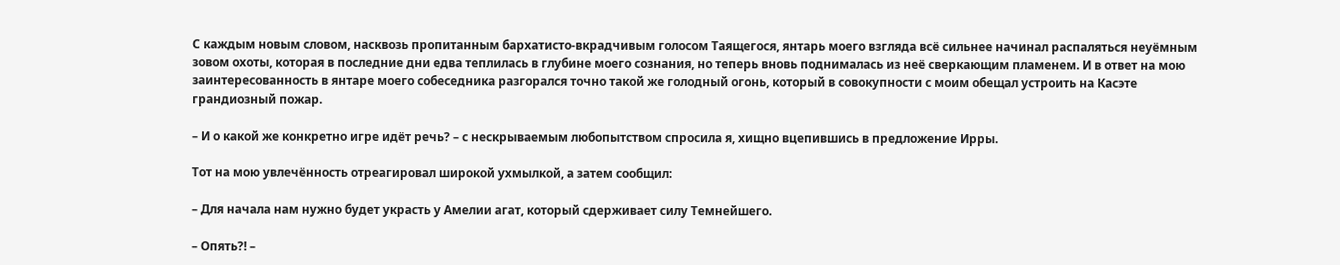С каждым новым словом, насквозь пропитанным бархатисто-вкрадчивым голосом Таящегося, янтарь моего взгляда всё сильнее начинал распаляться неуёмным зовом охоты, которая в последние дни едва теплилась в глубине моего сознания, но теперь вновь поднималась из неё сверкающим пламенем. И в ответ на мою заинтересованность в янтаре моего собеседника разгорался точно такой же голодный огонь, который в совокупности с моим обещал устроить на Касэте грандиозный пожар.

– И о какой же конкретно игре идёт речь? – с нескрываемым любопытством спросила я, хищно вцепившись в предложение Ирры.

Тот на мою увлечённость отреагировал широкой ухмылкой, а затем сообщил:

– Для начала нам нужно будет украсть у Амелии агат, который сдерживает силу Темнейшего.

– Опять?! –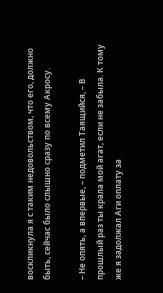воскликнула я с таким недовольством, что его, должно быть, сейчас было слышно сразу по всему Акросу.

– Не опять, а впервые, – подметил Таящийся, – В прошлый раз ты крала мой агат, если не забыла. К тому же я задолжал Аги оплату за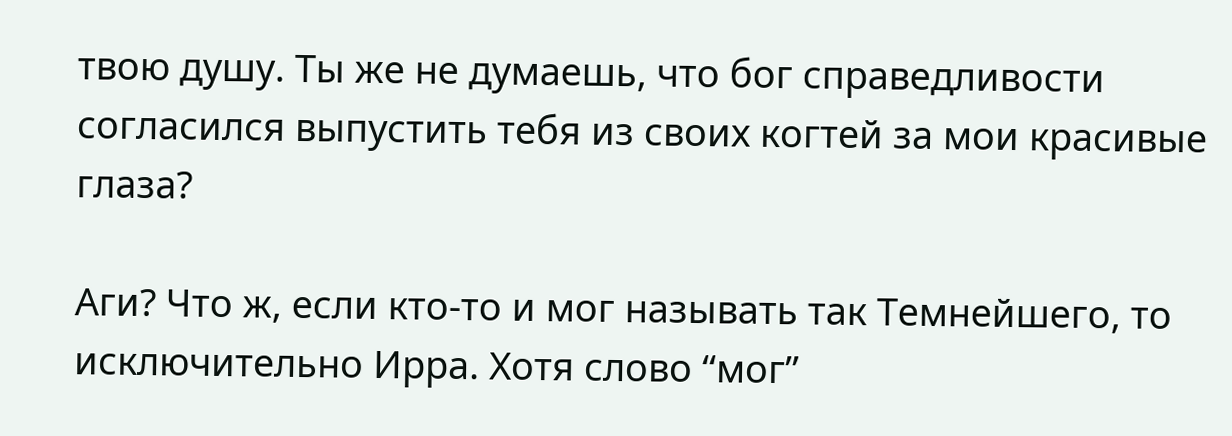твою душу. Ты же не думаешь, что бог справедливости согласился выпустить тебя из своих когтей за мои красивые глаза?

Аги? Что ж, если кто-то и мог называть так Темнейшего, то исключительно Ирра. Хотя слово “мог”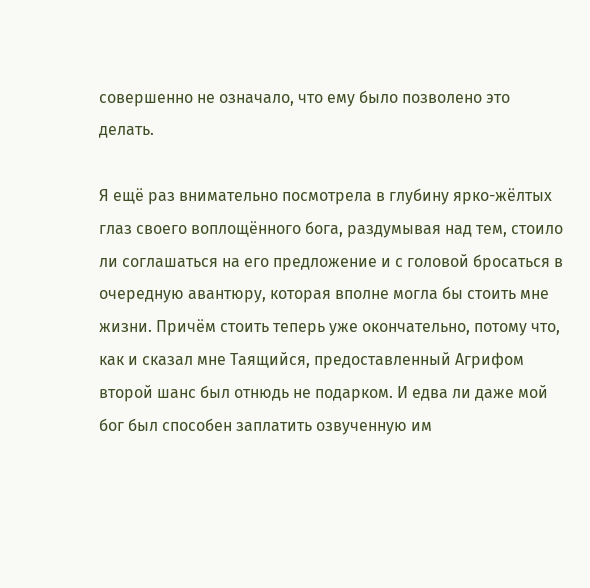совершенно не означало, что ему было позволено это делать.

Я ещё раз внимательно посмотрела в глубину ярко-жёлтых глаз своего воплощённого бога, раздумывая над тем, стоило ли соглашаться на его предложение и с головой бросаться в очередную авантюру, которая вполне могла бы стоить мне жизни. Причём стоить теперь уже окончательно, потому что, как и сказал мне Таящийся, предоставленный Агрифом второй шанс был отнюдь не подарком. И едва ли даже мой бог был способен заплатить озвученную им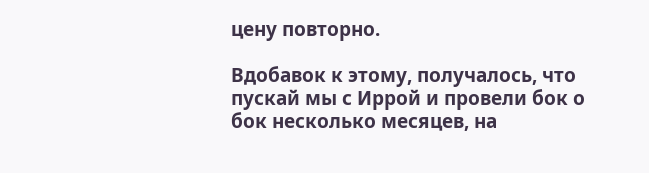цену повторно.

Вдобавок к этому, получалось, что пускай мы с Иррой и провели бок о бок несколько месяцев, на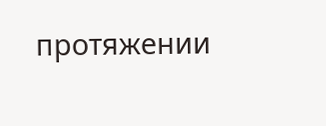протяжении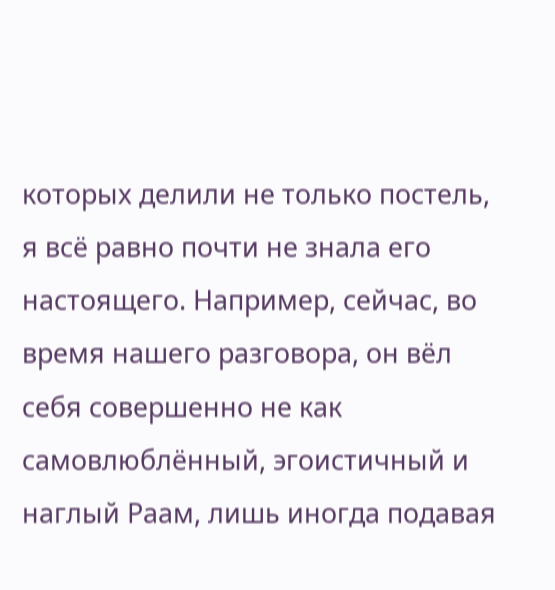которых делили не только постель, я всё равно почти не знала его настоящего. Например, сейчас, во время нашего разговора, он вёл себя совершенно не как самовлюблённый, эгоистичный и наглый Раам, лишь иногда подавая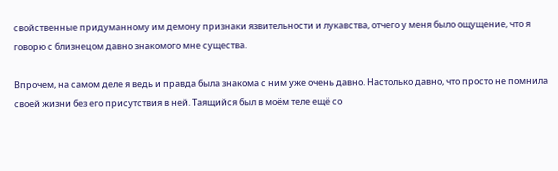свойственные придуманному им демону признаки язвительности и лукавства, отчего у меня было ощущение, что я говорю с близнецом давно знакомого мне существа.

Впрочем, на самом деле я ведь и правда была знакома с ним уже очень давно. Настолько давно, что просто не помнила своей жизни без его присутствия в ней. Таящийся был в моём теле ещё со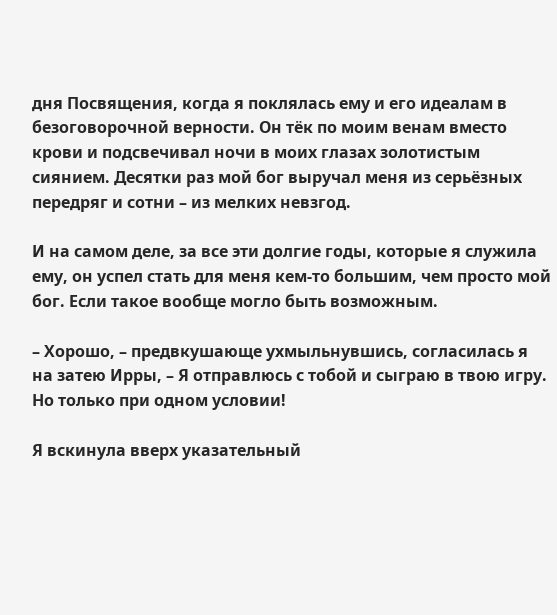дня Посвящения, когда я поклялась ему и его идеалам в безоговорочной верности. Он тёк по моим венам вместо крови и подсвечивал ночи в моих глазах золотистым сиянием. Десятки раз мой бог выручал меня из серьёзных передряг и сотни – из мелких невзгод.

И на самом деле, за все эти долгие годы, которые я служила ему, он успел стать для меня кем-то большим, чем просто мой бог. Если такое вообще могло быть возможным.

– Хорошо, – предвкушающе ухмыльнувшись, согласилась я на затею Ирры, – Я отправлюсь с тобой и сыграю в твою игру. Но только при одном условии!

Я вскинула вверх указательный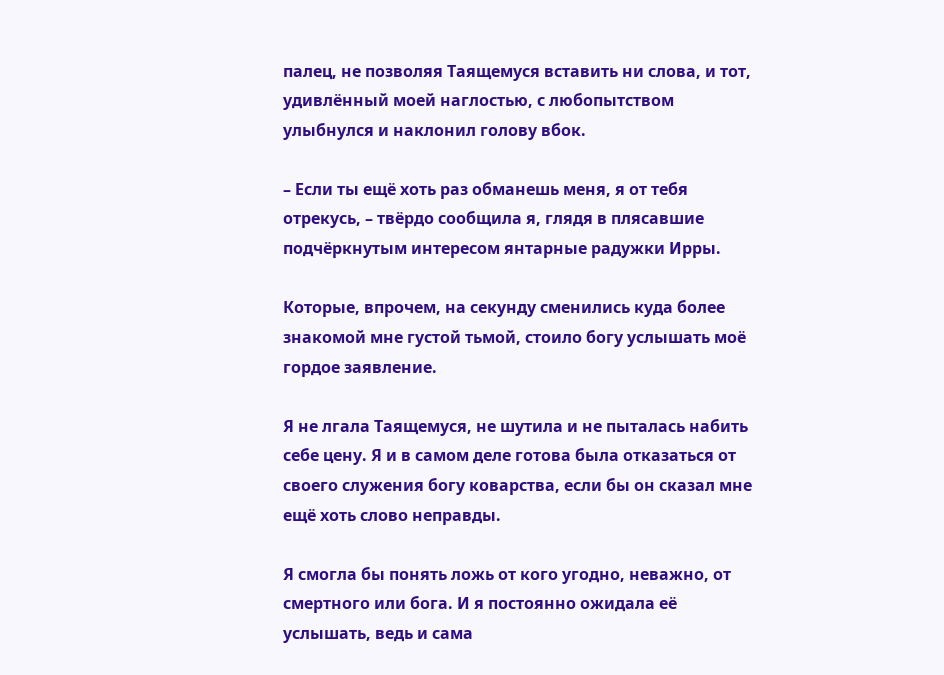палец, не позволяя Таящемуся вставить ни слова, и тот, удивлённый моей наглостью, с любопытством улыбнулся и наклонил голову вбок.

– Если ты ещё хоть раз обманешь меня, я от тебя отрекусь, – твёрдо сообщила я, глядя в плясавшие подчёркнутым интересом янтарные радужки Ирры.

Которые, впрочем, на секунду сменились куда более знакомой мне густой тьмой, стоило богу услышать моё гордое заявление.

Я не лгала Таящемуся, не шутила и не пыталась набить себе цену. Я и в самом деле готова была отказаться от своего служения богу коварства, если бы он сказал мне ещё хоть слово неправды.

Я смогла бы понять ложь от кого угодно, неважно, от смертного или бога. И я постоянно ожидала её услышать, ведь и сама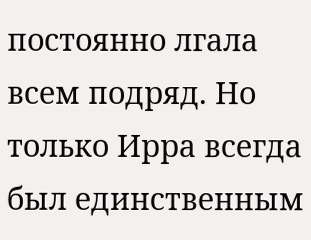постоянно лгала всем подряд. Но только Ирра всегда был единственным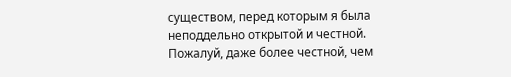существом, перед которым я была неподдельно открытой и честной. Пожалуй, даже более честной, чем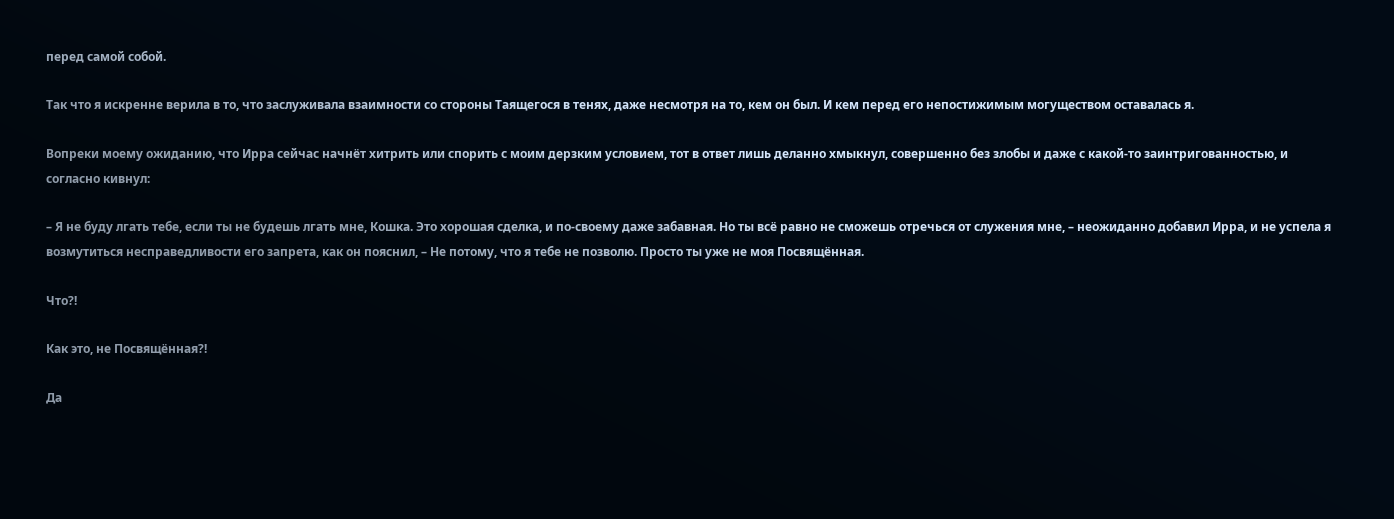перед самой собой.

Так что я искренне верила в то, что заслуживала взаимности со стороны Таящегося в тенях, даже несмотря на то, кем он был. И кем перед его непостижимым могуществом оставалась я.

Вопреки моему ожиданию, что Ирра сейчас начнёт хитрить или спорить с моим дерзким условием, тот в ответ лишь деланно хмыкнул, совершенно без злобы и даже с какой-то заинтригованностью, и согласно кивнул:

– Я не буду лгать тебе, если ты не будешь лгать мне, Кошка. Это хорошая сделка, и по-своему даже забавная. Но ты всё равно не сможешь отречься от служения мне, – неожиданно добавил Ирра, и не успела я возмутиться несправедливости его запрета, как он пояснил, – Не потому, что я тебе не позволю. Просто ты уже не моя Посвящённая.

Что?!

Как это, не Посвящённая?!

Да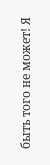быть того не может! Я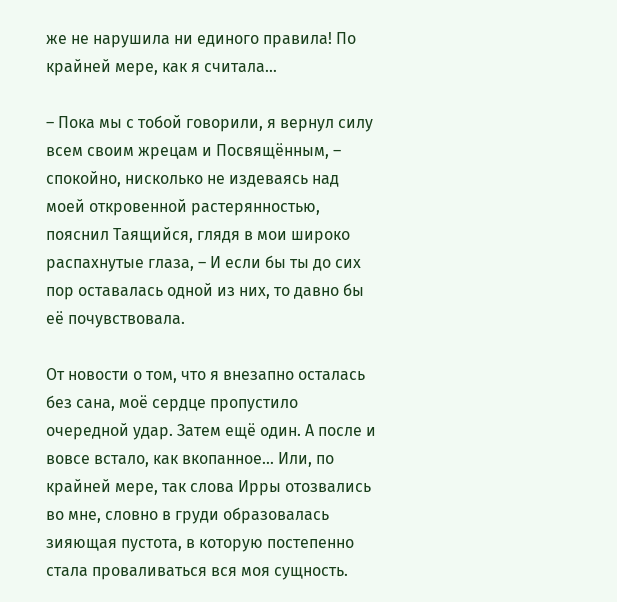же не нарушила ни единого правила! По крайней мере, как я считала…

– Пока мы с тобой говорили, я вернул силу всем своим жрецам и Посвящённым, – спокойно, нисколько не издеваясь над моей откровенной растерянностью, пояснил Таящийся, глядя в мои широко распахнутые глаза, – И если бы ты до сих пор оставалась одной из них, то давно бы её почувствовала.

От новости о том, что я внезапно осталась без сана, моё сердце пропустило очередной удар. Затем ещё один. А после и вовсе встало, как вкопанное… Или, по крайней мере, так слова Ирры отозвались во мне, словно в груди образовалась зияющая пустота, в которую постепенно стала проваливаться вся моя сущность.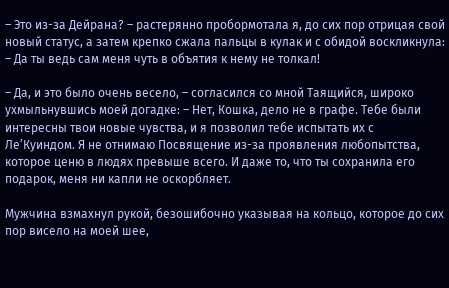– Это из-за Дейрана? – растерянно пробормотала я, до сих пор отрицая свой новый статус, а затем крепко сжала пальцы в кулак и с обидой воскликнула: – Да ты ведь сам меня чуть в объятия к нему не толкал!

– Да, и это было очень весело, – согласился со мной Таящийся, широко ухмыльнувшись моей догадке: – Нет, Кошка, дело не в графе. Тебе были интересны твои новые чувства, и я позволил тебе испытать их с Ле’Куиндом. Я не отнимаю Посвящение из-за проявления любопытства, которое ценю в людях превыше всего. И даже то, что ты сохранила его подарок, меня ни капли не оскорбляет.

Мужчина взмахнул рукой, безошибочно указывая на кольцо, которое до сих пор висело на моей шее,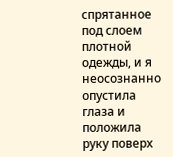спрятанное под слоем плотной одежды, и я неосознанно опустила глаза и положила руку поверх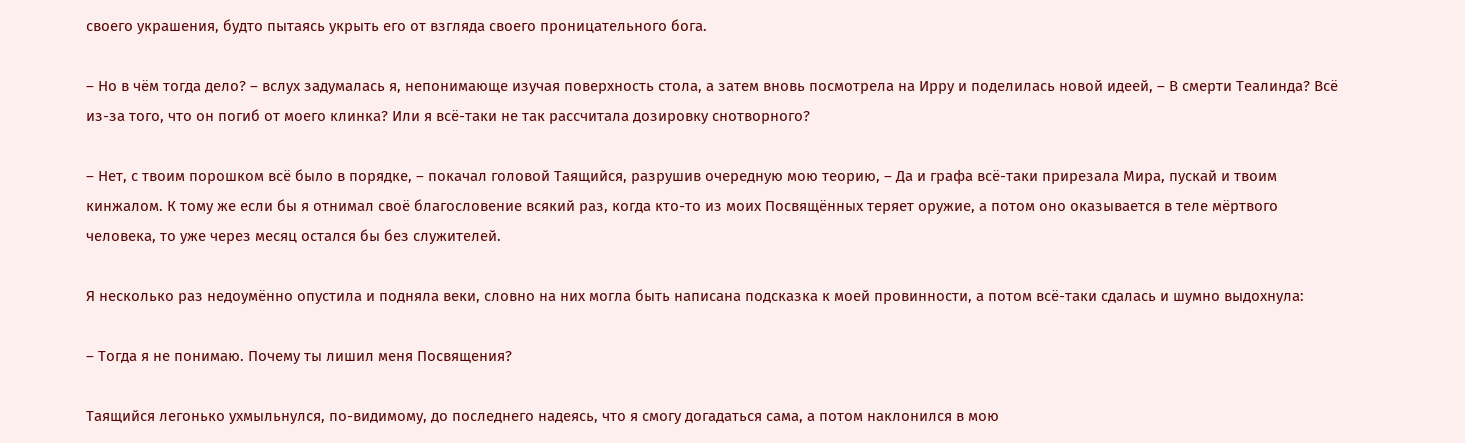своего украшения, будто пытаясь укрыть его от взгляда своего проницательного бога.

– Но в чём тогда дело? – вслух задумалась я, непонимающе изучая поверхность стола, а затем вновь посмотрела на Ирру и поделилась новой идеей, – В смерти Теалинда? Всё из-за того, что он погиб от моего клинка? Или я всё-таки не так рассчитала дозировку снотворного?

– Нет, с твоим порошком всё было в порядке, – покачал головой Таящийся, разрушив очередную мою теорию, – Да и графа всё-таки прирезала Мира, пускай и твоим кинжалом. К тому же если бы я отнимал своё благословение всякий раз, когда кто-то из моих Посвящённых теряет оружие, а потом оно оказывается в теле мёртвого человека, то уже через месяц остался бы без служителей.

Я несколько раз недоумённо опустила и подняла веки, словно на них могла быть написана подсказка к моей провинности, а потом всё-таки сдалась и шумно выдохнула:

– Тогда я не понимаю. Почему ты лишил меня Посвящения?

Таящийся легонько ухмыльнулся, по-видимому, до последнего надеясь, что я смогу догадаться сама, а потом наклонился в мою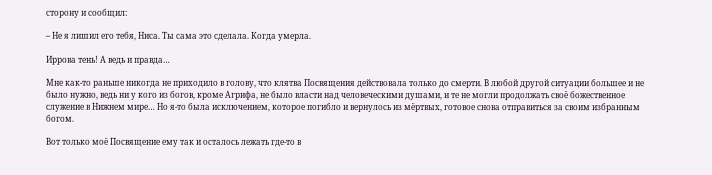сторону и сообщил:

– Не я лишил его тебя, Ниса. Ты сама это сделала. Когда умерла.

Иррова тень! А ведь и правда…

Мне как-то раньше никогда не приходило в голову, что клятва Посвящения действовала только до смерти. В любой другой ситуации большее и не было нужно, ведь ни у кого из богов, кроме Агрифа, не было власти над человеческими душами, и те не могли продолжать своё божественное служение в Нижнем мире… Но я-то была исключением, которое погибло и вернулось из мёртвых, готовое снова отправиться за своим избранным богом.

Вот только моё Посвящение ему так и осталось лежать где-то в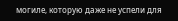могиле, которую даже не успели для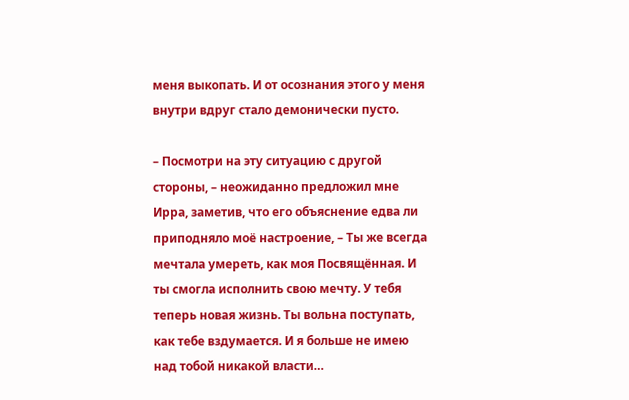меня выкопать. И от осознания этого у меня внутри вдруг стало демонически пусто.

– Посмотри на эту ситуацию с другой стороны, – неожиданно предложил мне Ирра, заметив, что его объяснение едва ли приподняло моё настроение, – Ты же всегда мечтала умереть, как моя Посвящённая. И ты смогла исполнить свою мечту. У тебя теперь новая жизнь. Ты вольна поступать, как тебе вздумается. И я больше не имею над тобой никакой власти…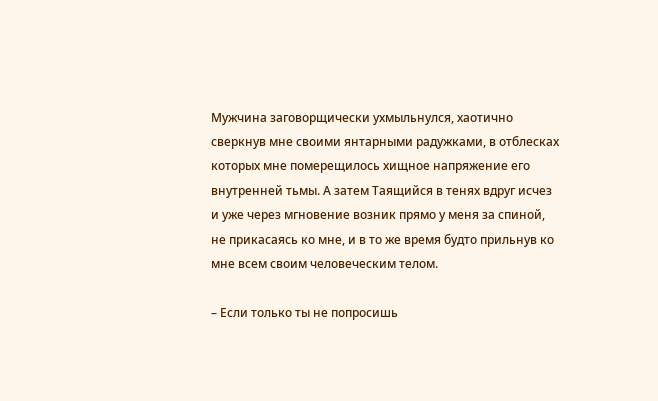Мужчина заговорщически ухмыльнулся, хаотично сверкнув мне своими янтарными радужками, в отблесках которых мне померещилось хищное напряжение его внутренней тьмы. А затем Таящийся в тенях вдруг исчез и уже через мгновение возник прямо у меня за спиной, не прикасаясь ко мне, и в то же время будто прильнув ко мне всем своим человеческим телом.

– Если только ты не попросишь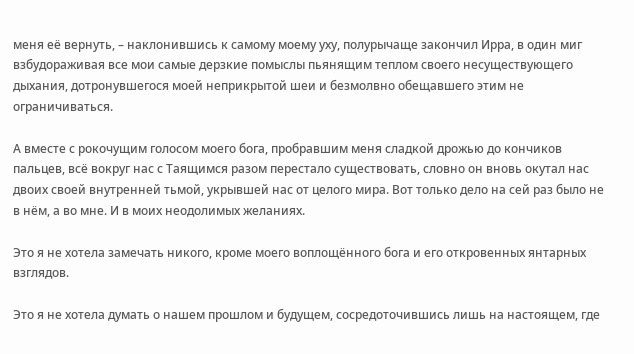меня её вернуть, – наклонившись к самому моему уху, полурычаще закончил Ирра, в один миг взбудораживая все мои самые дерзкие помыслы пьянящим теплом своего несуществующего дыхания, дотронувшегося моей неприкрытой шеи и безмолвно обещавшего этим не ограничиваться.

А вместе с рокочущим голосом моего бога, пробравшим меня сладкой дрожью до кончиков пальцев, всё вокруг нас с Таящимся разом перестало существовать, словно он вновь окутал нас двоих своей внутренней тьмой, укрывшей нас от целого мира. Вот только дело на сей раз было не в нём, а во мне. И в моих неодолимых желаниях.

Это я не хотела замечать никого, кроме моего воплощённого бога и его откровенных янтарных взглядов.

Это я не хотела думать о нашем прошлом и будущем, сосредоточившись лишь на настоящем, где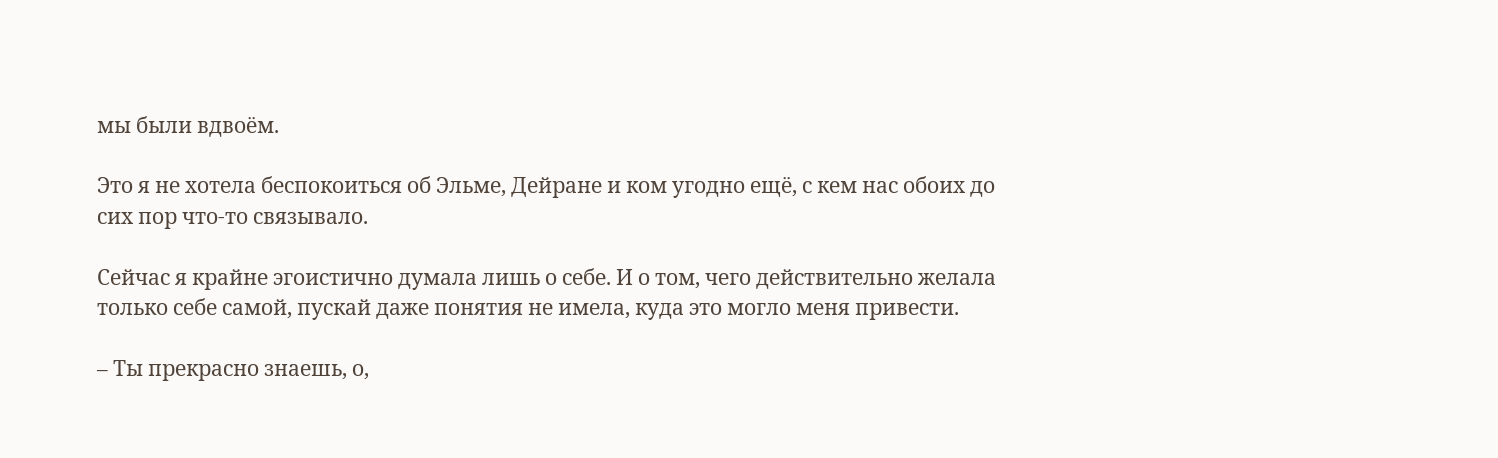мы были вдвоём.

Это я не хотела беспокоиться об Эльме, Дейране и ком угодно ещё, с кем нас обоих до сих пор что-то связывало.

Сейчас я крайне эгоистично думала лишь о себе. И о том, чего действительно желала только себе самой, пускай даже понятия не имела, куда это могло меня привести.

– Ты прекрасно знаешь, о,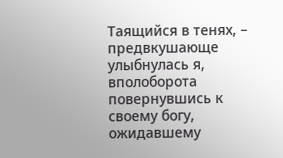Таящийся в тенях, – предвкушающе улыбнулась я, вполоборота повернувшись к своему богу, ожидавшему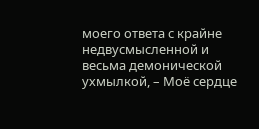моего ответа с крайне недвусмысленной и весьма демонической ухмылкой, – Моё сердце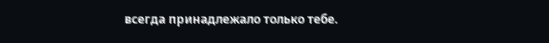всегда принадлежало только тебе.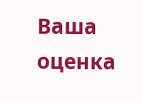Ваша оценка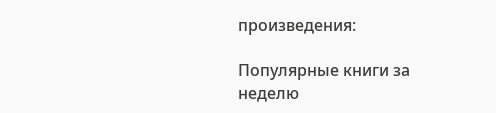произведения:

Популярные книги за неделю